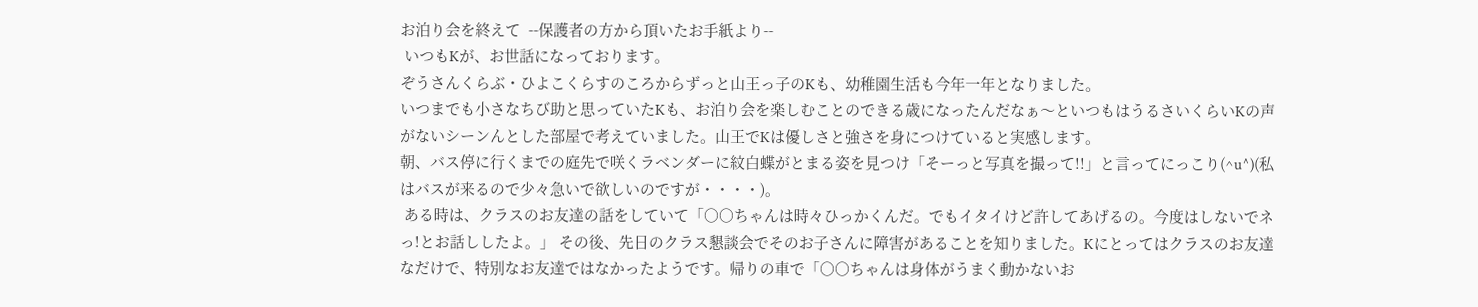お泊り会を終えて  --保護者の方から頂いたお手紙より--
 いつもKが、お世話になっております。
ぞうさんくらぶ・ひよこくらすのころからずっと山王っ子のKも、幼稚園生活も今年一年となりました。
いつまでも小さなちび助と思っていたKも、お泊り会を楽しむことのできる歳になったんだなぁ〜といつもはうるさいくらいKの声がないシーンんとした部屋で考えていました。山王でKは優しさと強さを身につけていると実感します。
朝、バス停に行くまでの庭先で咲くラベンダーに紋白蝶がとまる姿を見つけ「そーっと写真を撮って!!」と言ってにっこり(^u^)(私はバスが来るので少々急いで欲しいのですが・・・・)。
 ある時は、クラスのお友達の話をしていて「○○ちゃんは時々ひっかくんだ。でもイタイけど許してあげるの。今度はしないでネっ!とお話ししたよ。」 その後、先日のクラス懇談会でそのお子さんに障害があることを知りました。Kにとってはクラスのお友達なだけで、特別なお友達ではなかったようです。帰りの車で「○○ちゃんは身体がうまく動かないお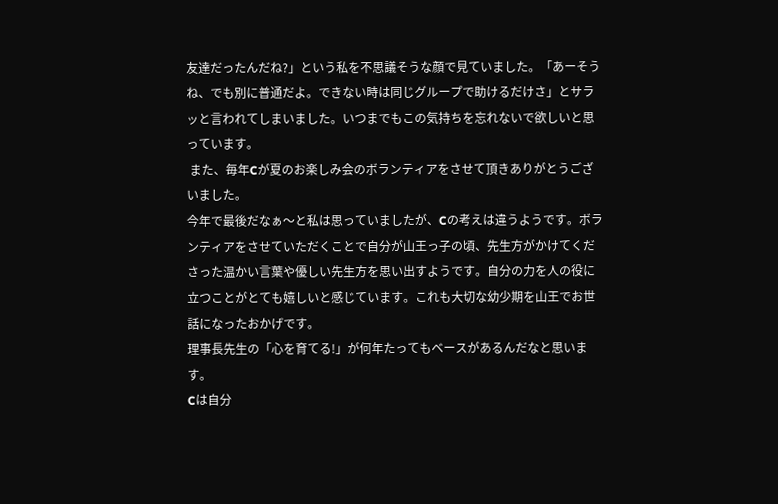友達だったんだね?」という私を不思議そうな顔で見ていました。「あーそうね、でも別に普通だよ。できない時は同じグループで助けるだけさ」とサラッと言われてしまいました。いつまでもこの気持ちを忘れないで欲しいと思っています。
 また、毎年Cが夏のお楽しみ会のボランティアをさせて頂きありがとうございました。
今年で最後だなぁ〜と私は思っていましたが、Cの考えは違うようです。ボランティアをさせていただくことで自分が山王っ子の頃、先生方がかけてくださった温かい言葉や優しい先生方を思い出すようです。自分の力を人の役に立つことがとても嬉しいと感じています。これも大切な幼少期を山王でお世話になったおかげです。
理事長先生の「心を育てる!」が何年たってもベースがあるんだなと思います。
Cは自分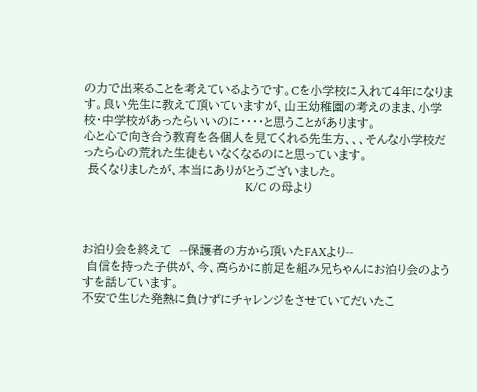の力で出来ることを考えているようです。Cを小学校に入れて4年になります。良い先生に教えて頂いていますが、山王幼稚園の考えのまま、小学校・中学校があったらいいのに・・・・と思うことがあります。
心と心で向き合う教育を各個人を見てくれる先生方、、、そんな小学校だったら心の荒れた生徒もいなくなるのにと思っています。
 長くなりましたが、本当にありがとうございました。
                                                      K/C の母より



お泊り会を終えて  --保護者の方から頂いたFAXより--
 自信を持った子供が、今、高らかに前足を組み兄ちゃんにお泊り会のようすを話しています。
不安で生じた発熱に負けずにチャレンジをさせていてだいたこ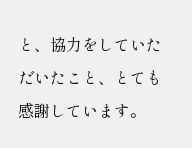と、協力をしていただいたこと、とても感謝しています。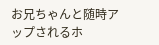お兄ちゃんと随時アップされるホ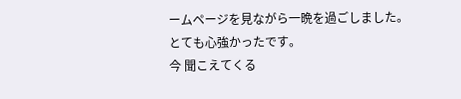ームページを見ながら一晩を過ごしました。とても心強かったです。
今 聞こえてくる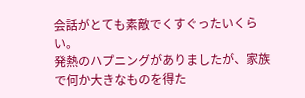会話がとても素敵でくすぐったいくらい。
発熱のハプニングがありましたが、家族で何か大きなものを得た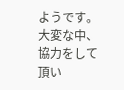ようです。
大変な中、協力をして頂い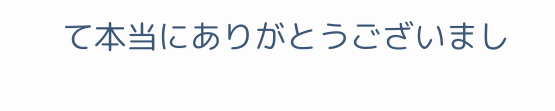て本当にありがとうございまし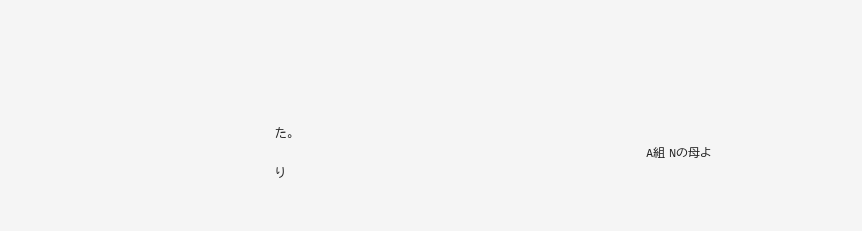た。
                                                     A組 Nの母より